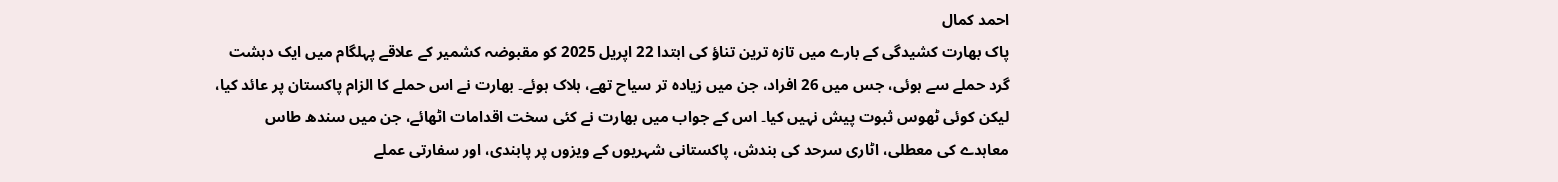احمد کمال
پاک بھارت کشیدگی کے بارے میں تازہ ترین تناؤ کی ابتدا 22 اپریل 2025 کو مقبوضہ کشمیر کے علاقے پہلگام میں ایک دہشت گرد حملے سے ہوئی، جس میں 26 افراد، جن میں زیادہ تر سیاح تھے، ہلاک ہوئے۔ بھارت نے اس حملے کا الزام پاکستان پر عائد کیا، لیکن کوئی ٹھوس ثبوت پیش نہیں کیا۔ اس کے جواب میں بھارت نے کئی سخت اقدامات اٹھائے، جن میں سندھ طاس معاہدے کی معطلی، اٹاری سرحد کی بندش، پاکستانی شہریوں کے ویزوں پر پابندی، اور سفارتی عملے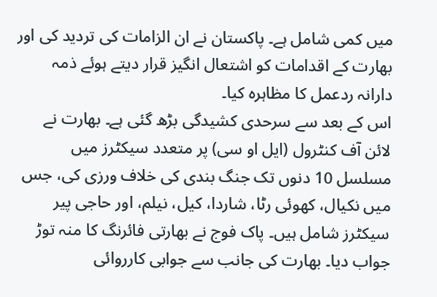میں کمی شامل ہے۔ پاکستان نے ان الزامات کی تردید کی اور بھارت کے اقدامات کو اشتعال انگیز قرار دیتے ہوئے ذمہ دارانہ ردعمل کا مظاہرہ کیا۔
اس کے بعد سے سرحدی کشیدگی بڑھ گئی ہے۔ بھارت نے لائن آف کنٹرول (ایل او سی) پر متعدد سیکٹرز میں مسلسل 10 دنوں تک جنگ بندی کی خلاف ورزی کی، جس میں نکیال، کھوئی رٹا، شاردا، کیل، نیلم، اور حاجی پیر سیکٹرز شامل ہیں۔ پاک فوج نے بھارتی فائرنگ کا منہ توڑ جواب دیا۔ بھارت کی جانب سے جوابی کارروائی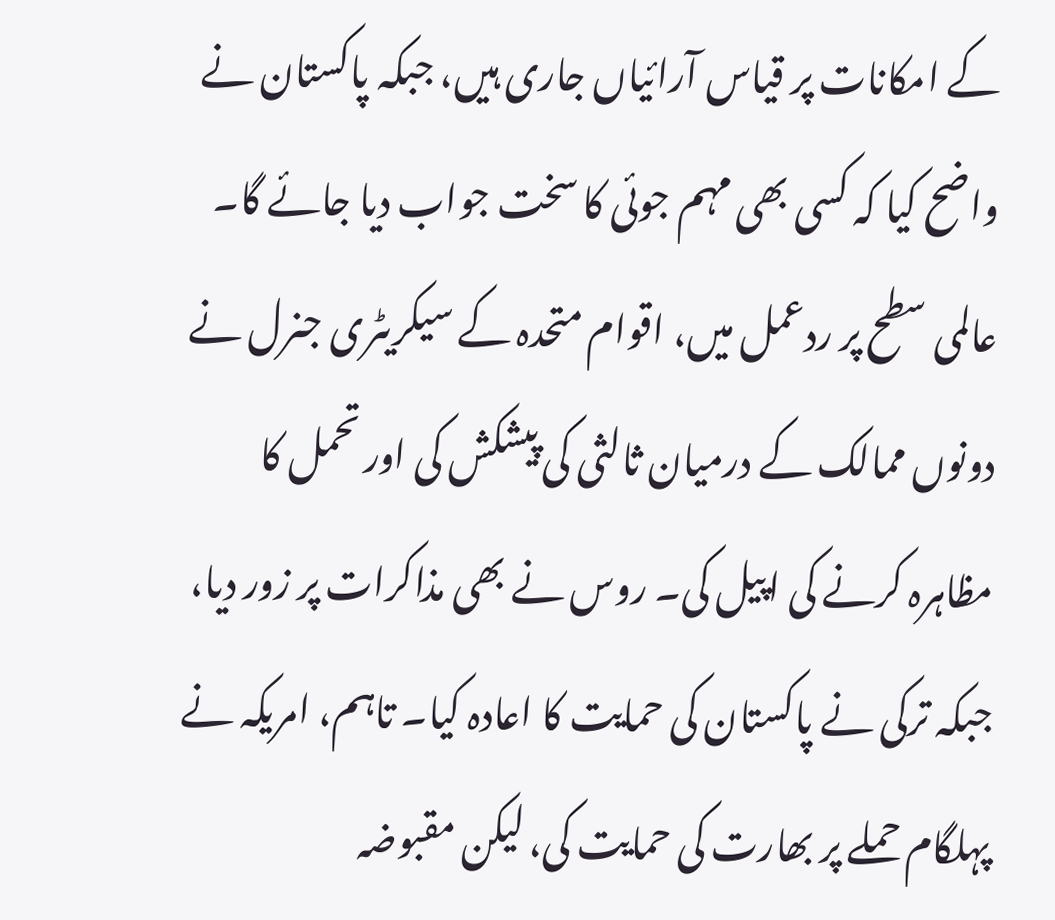کے امکانات پر قیاس آرائیاں جاری ہیں، جبکہ پاکستان نے واضح کیا کہ کسی بھی مہم جوئی کا سخت جواب دیا جائے گا۔
عالمی سطح پر ردعمل میں، اقوام متحدہ کے سیکریٹری جنرل نے دونوں ممالک کے درمیان ثالثی کی پیشکش کی اور تحمل کا مظاہرہ کرنے کی اپیل کی۔ روس نے بھی مذاکرات پر زور دیا، جبکہ ترکی نے پاکستان کی حمایت کا اعادہ کیا۔ تاہم، امریکہ نے پہلگام حملے پر بھارت کی حمایت کی، لیکن مقبوضہ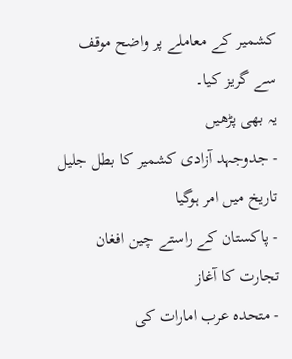کشمیر کے معاملے پر واضح موقف سے گریز کیا۔
یہ بھی پڑھیں
- جدوجہد آزادی کشمیر کا بطل جلیل تاریخ میں امر ہوگیا
- پاکستان کے راستے چین افغان تجارت کا آغاز
- متحدہ عرب امارات کی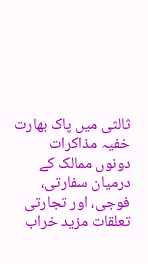ثالثی میں پاک بھارت خفیہ مذاکرات
دونوں ممالک کے درمیان سفارتی، فوجی، اور تجارتی تعلقات مزید خراب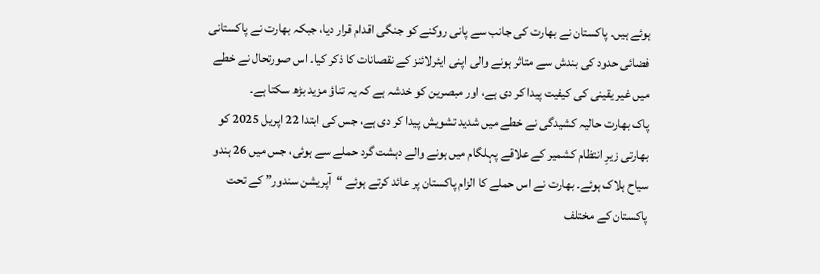ہوئے ہیں۔ پاکستان نے بھارت کی جانب سے پانی روکنے کو جنگی اقدام قرار دیا، جبکہ بھارت نے پاکستانی فضائی حدود کی بندش سے متاثر ہونے والی اپنی ایئرلائنز کے نقصانات کا ذکر کیا۔ اس صورتحال نے خطے میں غیر یقینی کی کیفیت پیدا کر دی ہے، اور مبصرین کو خدشہ ہے کہ یہ تناؤ مزید بڑھ سکتا ہے۔
پاک بھارت حالیہ کشیدگی نے خطے میں شدید تشویش پیدا کر دی ہے، جس کی ابتدا 22 اپریل 2025 کو بھارتی زیرِ انتظام کشمیر کے علاقے پہلگام میں ہونے والے دہشت گرد حملے سے ہوئی، جس میں 26 ہندو سیاح ہلاک ہوئے۔ بھارت نے اس حملے کا الزام پاکستان پر عائد کرتے ہوئے “آپریشن سندور” کے تحت پاکستان کے مختلف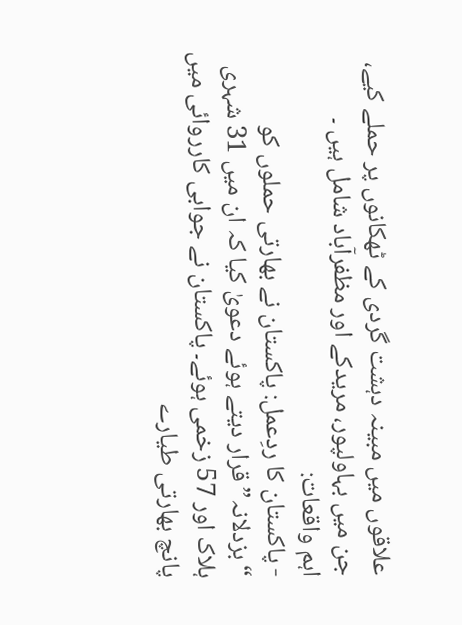علاقوں میں مبینہ دہشت گردی کے ٹھکانوں پر حملے کیے، جن میں بہاولپور، مریدکے اور مظفرآباد شامل ہیں ۔
اہم واقعات:
- پاکستان کا ردِعمل: پاکستان نے بھارتی حملوں کو “بزدلانہ” قرار دیتے ہوئے دعویٰ کیا کہ ان میں 31 شہری ہلاک اور 57 زخمی ہوئے۔ پاکستان نے جوابی کارروائی میں پانچ بھارتی طیارے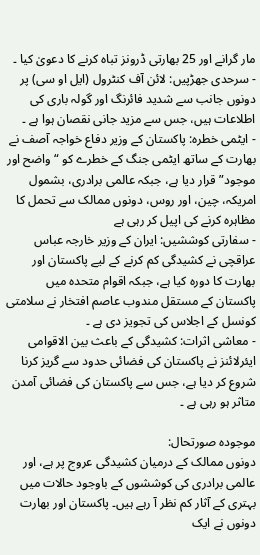مار گرانے اور 25 بھارتی ڈرونز تباہ کرنے کا دعویٰ کیا ۔
- سرحدی جھڑپیں: لائن آف کنٹرول (ایل او سی) پر دونوں جانب سے شدید فائرنگ اور گولہ باری کی اطلاعات ہیں، جس سے مزید جانی نقصان ہوا ہے ۔
- ایٹمی خطرہ: پاکستان کے وزیر دفاع خواجہ آصف نے بھارت کے ساتھ ایٹمی جنگ کے خطرے کو “واضح اور موجود” قرار دیا ہے، جبکہ عالمی برادری، بشمول امریکہ، چین، اور روس، دونوں ممالک سے تحمل کا مظاہرہ کرنے کی اپیل کر رہی ہے
- سفارتی کوششیں: ایران کے وزیر خارجہ عباس عراقچی نے کشیدگی کم کرنے کے لیے پاکستان اور بھارت کا دورہ کیا ہے، جبکہ اقوام متحدہ میں پاکستان کے مستقل مندوب عاصم افتخار نے سلامتی کونسل کے اجلاس کی تجویز دی ہے ۔
- معاشی اثرات: کشیدگی کے باعث بین الاقوامی ایئرلائنز نے پاکستان کی فضائی حدود سے گریز کرنا شروع کر دیا ہے، جس سے پاکستان کی فضائی آمدن متاثر ہو رہی ہے ۔

موجودہ صورتحال:
دونوں ممالک کے درمیان کشیدگی عروج پر ہے، اور عالمی برادری کی کوششوں کے باوجود حالات میں بہتری کے آثار کم نظر آ رہے ہیں۔ پاکستان اور بھارت دونوں نے ایک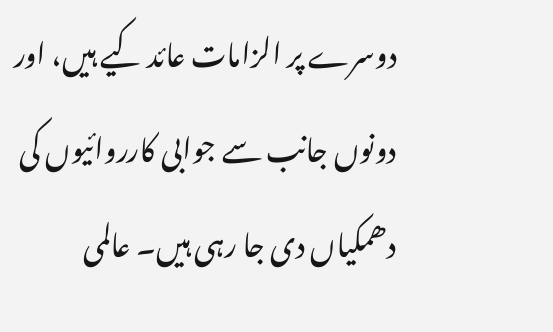دوسرے پر الزامات عائد کیے ہیں، اور دونوں جانب سے جوابی کارروائیوں کی دھمکیاں دی جا رہی ہیں۔ عالمی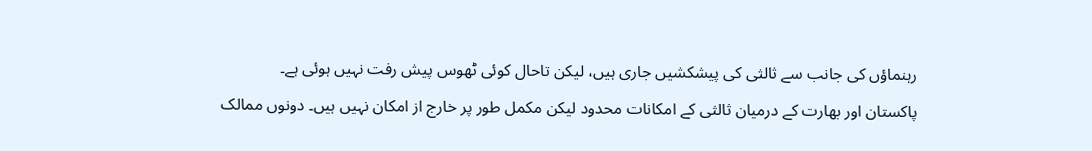رہنماؤں کی جانب سے ثالثی کی پیشکشیں جاری ہیں، لیکن تاحال کوئی ٹھوس پیش رفت نہیں ہوئی ہے۔
پاکستان اور بھارت کے درمیان ثالثی کے امکانات محدود لیکن مکمل طور پر خارج از امکان نہیں ہیں۔ دونوں ممالک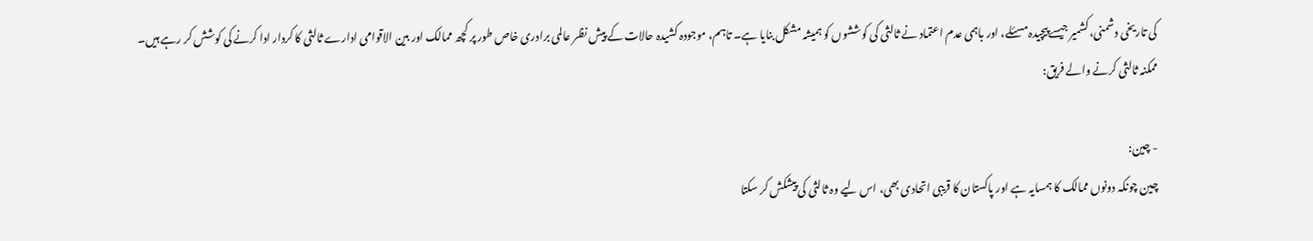کی تاریخی دشمنی، کشمیر جیسے پیچیدہ مسئلے، اور باہمی عدم اعتماد نے ثالثی کی کوششوں کو ہمیشہ مشکل بنایا ہے۔ تاہم، موجودہ کشیدہ حالات کے پیش نظر عالمی برادری خاص طور پر کچھ ممالک اور بین الاقوامی ادارے ثالثی کا کردار ادا کرنے کی کوشش کر رہے ہیں۔
ممکنہ ثالثی کرنے والے فریق:

- چین:
چین چونکہ دونوں ممالک کا ہمسایہ ہے اور پاکستان کا قریبی اتحادی بھی، اس لیے وہ ثالثی کی پیشکش کر سکتا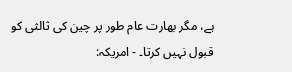ہے، مگر بھارت عام طور پر چین کی ثالثی کو قبول نہیں کرتا۔ - امریکہ: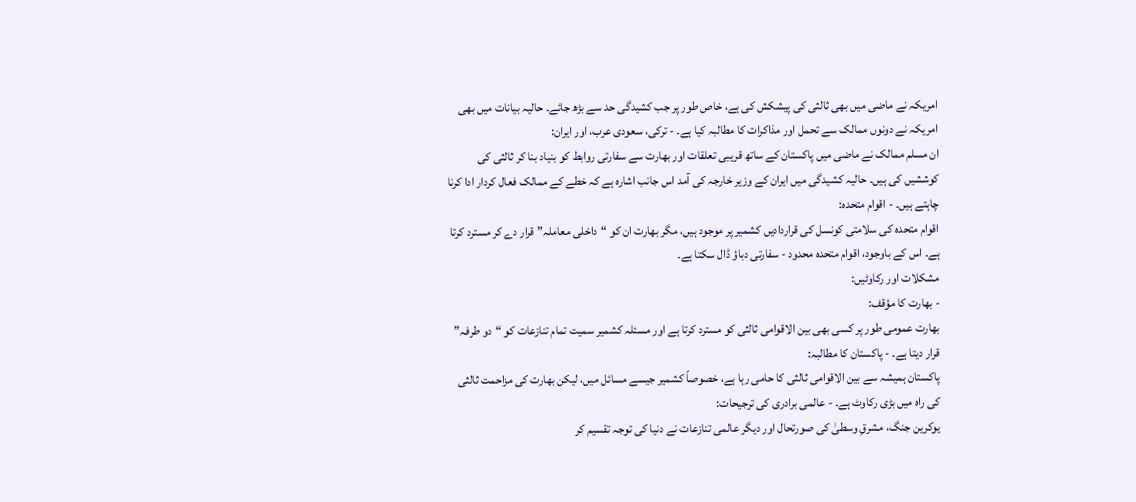امریکہ نے ماضی میں بھی ثالثی کی پیشکش کی ہے، خاص طور پر جب کشیدگی حد سے بڑھ جائے۔ حالیہ بیانات میں بھی امریکہ نے دونوں ممالک سے تحمل اور مذاکرات کا مطالبہ کیا ہے۔ - ترکی، سعودی عرب، اور ایران:
ان مسلم ممالک نے ماضی میں پاکستان کے ساتھ قریبی تعلقات اور بھارت سے سفارتی روابط کو بنیاد بنا کر ثالثی کی کوششیں کی ہیں۔ حالیہ کشیدگی میں ایران کے وزیر خارجہ کی آمد اس جانب اشارہ ہے کہ خطے کے ممالک فعال کردار ادا کرنا چاہتے ہیں۔ - اقوام متحدہ:
اقوام متحدہ کی سلامتی کونسل کی قراردادیں کشمیر پر موجود ہیں، مگر بھارت ان کو “داخلی معاملہ” قرار دے کر مسترد کرتا ہے۔ اس کے باوجود، اقوام متحدہ محدود - سفارتی دباؤ ڈال سکتا ہے۔
مشکلات اور رکاوٹیں:
- بھارت کا مؤقف:
بھارت عمومی طور پر کسی بھی بین الاقوامی ثالثی کو مسترد کرتا ہے اور مسئلہ کشمیر سمیت تمام تنازعات کو “دو طرفہ” قرار دیتا ہے۔ - پاکستان کا مطالبہ:
پاکستان ہمیشہ سے بین الاقوامی ثالثی کا حامی رہا ہے، خصوصاً کشمیر جیسے مسائل میں، لیکن بھارت کی مزاحمت ثالثی کی راہ میں بڑی رکاوٹ ہے۔ - عالمی برادری کی ترجیحات:
یوکرین جنگ، مشرقِ وسطیٰ کی صورتحال اور دیگر عالمی تنازعات نے دنیا کی توجہ تقسیم کر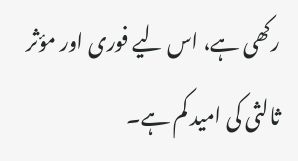رکھی ہے، اس لیے فوری اور مؤثر ثالثی کی امید کم ہے۔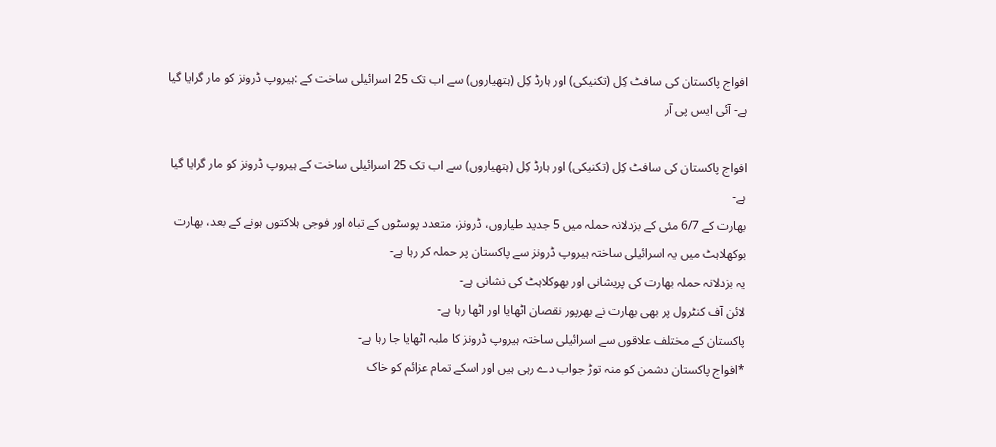افواج پاکستان کی سافٹ کِل (تکنیکی) اور ہارڈ کِل (ہتھیاروں) سے اب تک 25 اسرائیلی ساخت کے :ہیروپ ڈرونز کو مار گرایا گیا ہے- آئی ایس پی آر

افواج پاکستان کی سافٹ کِل (تکنیکی) اور ہارڈ کِل (ہتھیاروں) سے اب تک 25 اسرائیلی ساخت کے ہیروپ ڈرونز کو مار گرایا گیا ہے-
بھارت کے 6/7 مئی کے بزدلانہ حملہ میں 5 جدید طیاروں، ڈرونز، متعدد پوسٹوں کے تباہ اور فوجی ہلاکتوں ہونے کے بعد، بھارت بوکھلاہٹ میں یہ اسرائیلی ساختہ ہیروپ ڈرونز سے پاکستان پر حملہ کر رہا ہے-
یہ بزدلانہ حملہ بھارت کی پریشانی اور بھوکلاہٹ کی نشانی ہے-
لائن آف کنٹرول پر بھی بھارت نے بھرپور نقصان اٹھایا اور اٹھا رہا ہے-
پاکستان کے مختلف علاقوں سے اسرائیلی ساختہ ہیروپ ڈرونز کا ملبہ اٹھایا جا رہا ہے-
*افواج پاکستان دشمن کو منہ توڑ جواب دے رہی ہیں اور اسکے تمام عزائم کو خاک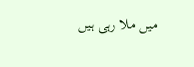میں ملا رہی ہیں